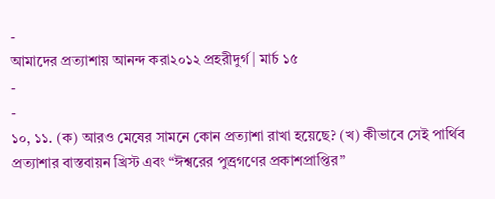-
আমাদের প্রত্যাশায় আনন্দ করা২০১২ প্রহরীদুর্গ | মার্চ ১৫
-
-
১০, ১১. (ক) আরও মেষের সামনে কোন প্রত্যাশা রাখা হয়েছে? (খ) কীভাবে সেই পার্থিব প্রত্যাশার বাস্তবায়ন খ্রিস্ট এবং “ঈশ্বরের পুত্ত্রগণের প্রকাশপ্রাপ্তির”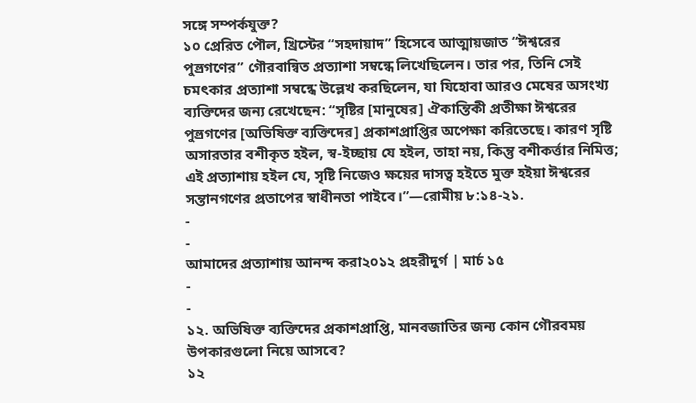সঙ্গে সম্পর্কযুক্ত?
১০ প্রেরিত পৌল, খ্রিস্টের “সহদায়াদ” হিসেবে আত্মায়জাত “ঈশ্বরের পুত্ত্রগণের” গৌরবান্বিত প্রত্যাশা সম্বন্ধে লিখেছিলেন। তার পর, তিনি সেই চমৎকার প্রত্যাশা সম্বন্ধে উল্লেখ করছিলেন, যা যিহোবা আরও মেষের অসংখ্য ব্যক্তিদের জন্য রেখেছেন: “সৃষ্টির [মানুষের] ঐকান্তিকী প্রতীক্ষা ঈশ্বরের পুত্ত্রগণের [অভিষিক্ত ব্যক্তিদের] প্রকাশপ্রাপ্তির অপেক্ষা করিতেছে। কারণ সৃষ্টি অসারতার বশীকৃত হইল, স্ব-ইচ্ছায় যে হইল, তাহা নয়, কিন্তু বশীকর্ত্তার নিমিত্ত; এই প্রত্যাশায় হইল যে, সৃষ্টি নিজেও ক্ষয়ের দাসত্ব হইতে মুক্ত হইয়া ঈশ্বরের সন্তানগণের প্রতাপের স্বাধীনতা পাইবে।”—রোমীয় ৮:১৪-২১.
-
-
আমাদের প্রত্যাশায় আনন্দ করা২০১২ প্রহরীদুর্গ | মার্চ ১৫
-
-
১২. অভিষিক্ত ব্যক্তিদের প্রকাশপ্রাপ্তি, মানবজাতির জন্য কোন গৌরবময় উপকারগুলো নিয়ে আসবে?
১২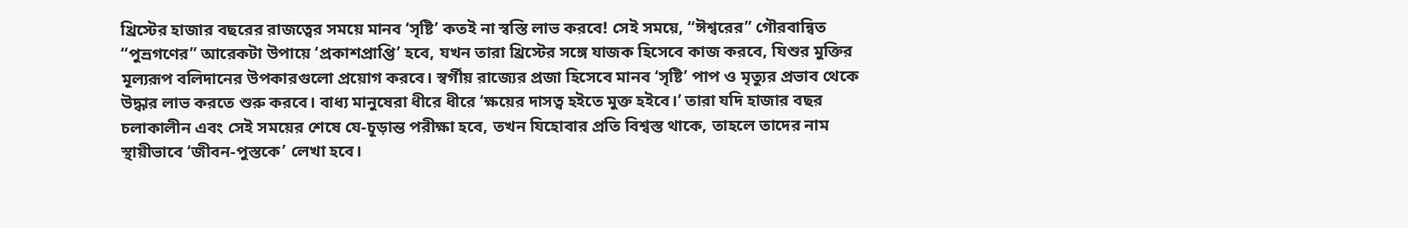খ্রিস্টের হাজার বছরের রাজত্বের সময়ে মানব ‘সৃষ্টি’ কতই না স্বস্তি লাভ করবে! সেই সময়ে, “ঈশ্বরের” গৌরবান্বিত “পুত্ত্রগণের” আরেকটা উপায়ে ‘প্রকাশপ্রাপ্তি’ হবে, যখন তারা খ্রিস্টের সঙ্গে যাজক হিসেবে কাজ করবে, যিশুর মুক্তির মূল্যরূপ বলিদানের উপকারগুলো প্রয়োগ করবে। স্বর্গীয় রাজ্যের প্রজা হিসেবে মানব ‘সৃষ্টি’ পাপ ও মৃত্যুর প্রভাব থেকে উদ্ধার লাভ করতে শুরু করবে। বাধ্য মানুষেরা ধীরে ধীরে ‘ক্ষয়ের দাসত্ব হইতে মুক্ত হইবে।’ তারা যদি হাজার বছর চলাকালীন এবং সেই সময়ের শেষে যে-চূড়ান্ত পরীক্ষা হবে, তখন যিহোবার প্রতি বিশ্বস্ত থাকে, তাহলে তাদের নাম স্থায়ীভাবে ‘জীবন-পুস্তকে’ লেখা হবে।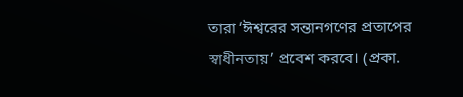তারা ‘ঈশ্বরের সন্তানগণের প্রতাপের স্বাধীনতায়’ প্রবেশ করবে। (প্রকা.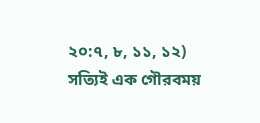২০:৭, ৮, ১১, ১২) সত্যিই এক গৌরবময়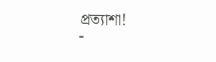প্রত্যাশা!
-